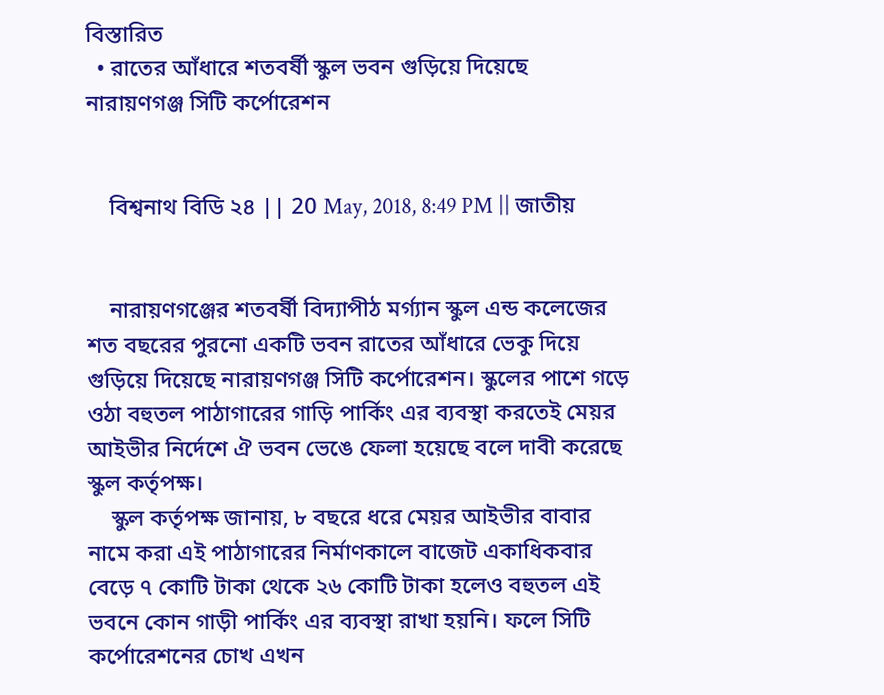বিস্তারিত
  • রাতের আঁধারে শতবর্ষী স্কুল ভবন গুড়িয়ে দিয়েছে নারায়ণগঞ্জ সিটি কর্পোরেশন


    বিশ্বনাথ বিডি ২৪ || 20 May, 2018, 8:49 PM || জাতীয়


    নারায়ণগঞ্জের শতবর্ষী বিদ্যাপীঠ মর্গ্যান স্কুল এন্ড কলেজের শত বছরের পুরনো একটি ভবন রাতের আঁধারে ভেকু দিয়ে গুড়িয়ে দিয়েছে নারায়ণগঞ্জ সিটি কর্পোরেশন। স্কুলের পাশে গড়ে ওঠা বহুতল পাঠাগারের গাড়ি পার্কিং এর ব্যবস্থা করতেই মেয়র আইভীর নির্দেশে ঐ ভবন ভেঙে ফেলা হয়েছে বলে দাবী করেছে স্কুল কর্তৃপক্ষ।
    স্কুল কর্তৃপক্ষ জানায়, ৮ বছরে ধরে মেয়র আইভীর বাবার নামে করা এই পাঠাগারের নির্মাণকালে বাজেট একাধিকবার বেড়ে ৭ কোটি টাকা থেকে ২৬ কোটি টাকা হলেও বহুতল এই ভবনে কোন গাড়ী পার্কিং এর ব্যবস্থা রাখা হয়নি। ফলে সিটি কর্পোরেশনের চোখ এখন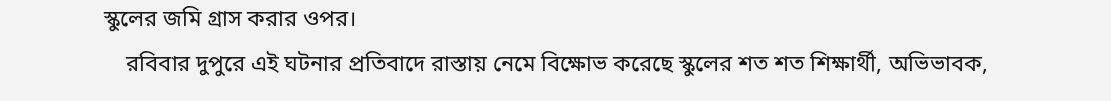স্কুলের জমি গ্রাস করার ওপর।
    রবিবার দুপুরে এই ঘটনার প্রতিবাদে রাস্তায় নেমে বিক্ষোভ করেছে স্কুলের শত শত শিক্ষার্থী, অভিভাবক,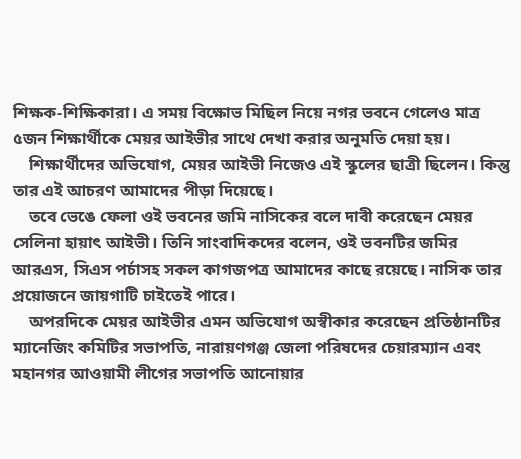শিক্ষক-শিক্ষিকারা। এ সময় বিক্ষোভ মিছিল নিয়ে নগর ভবনে গেলেও মাত্র ৫জন শিক্ষার্থীকে মেয়র আইভীর সাথে দেখা করার অনুমতি দেয়া হয়।
    শিক্ষার্থীদের অভিযোগ, মেয়র আইভী নিজেও এই স্কুলের ছাত্রী ছিলেন। কিন্তু তার এই আচরণ আমাদের পীড়া দিয়েছে।
    তবে ভেঙে ফেলা ওই ভবনের জমি নাসিকের বলে দাবী করেছেন মেয়র সেলিনা হায়াৎ আইভী। তিনি সাংবাদিকদের বলেন, ওই ভবনটির জমির আরএস, সিএস পর্চাসহ সকল কাগজপত্র আমাদের কাছে রয়েছে। নাসিক তার প্রয়োজনে জায়গাটি চাইতেই পারে।
    অপরদিকে মেয়র আইভীর এমন অভিযোগ অস্বীকার করেছেন প্রতিষ্ঠানটির ম্যানেজিং কমিটির সভাপতি, নারায়ণগঞ্জ জেলা পরিষদের চেয়ারম্যান এবং মহানগর আওয়ামী লীগের সভাপতি আনোয়ার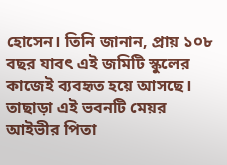হোসেন। তিনি জানান, প্রায় ১০৮ বছর যাবৎ এই জমিটি স্কুলের কাজেই ব্যবহৃত হয়ে আসছে। তাছাড়া এই ভবনটি মেয়র আইভীর পিতা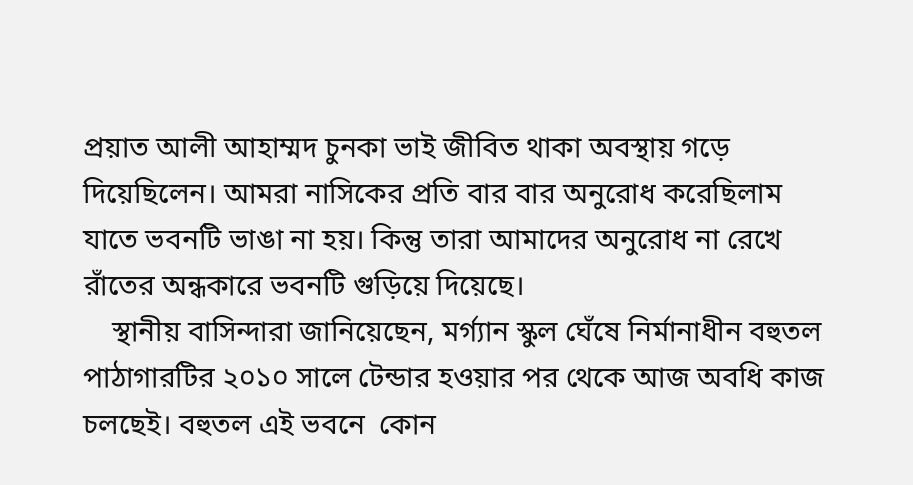প্রয়াত আলী আহাম্মদ চুনকা ভাই জীবিত থাকা অবস্থায় গড়ে দিয়েছিলেন। আমরা নাসিকের প্রতি বার বার অনুরোধ করেছিলাম যাতে ভবনটি ভাঙা না হয়। কিন্তু তারা আমাদের অনুরোধ না রেখে রাঁতের অন্ধকারে ভবনটি গুড়িয়ে দিয়েছে।
    স্থানীয় বাসিন্দারা জানিয়েছেন, মর্গ্যান স্কুল ঘেঁষে নির্মানাধীন বহুতল পাঠাগারটির ২০১০ সালে টেন্ডার হওয়ার পর থেকে আজ অবধি কাজ চলছেই। বহুতল এই ভবনে  কোন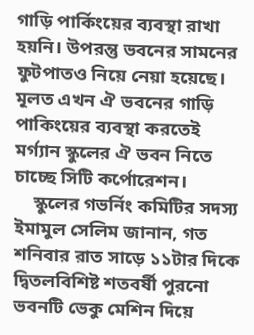গাড়ি পার্কিংয়ের ব্যবস্থা রাখা হয়নি। উপরন্তু ভবনের সামনের ফুটপাতও নিয়ে নেয়া হয়েছে। মূলত এখন ঐ ভবনের গাড়ি পাকিংয়ের ব্যবস্থা করতেই মর্গ্যান স্কুলের ঐ ভবন নিতে চাচ্ছে সিটি কর্পোরেশন।
    স্কুলের গভর্নিং কমিটির সদস্য ইমামুল সেলিম জানান, গত শনিবার রাত সাড়ে ১১টার দিকে দ্বিতলবিশিষ্ট শতবর্ষী পুরনো ভবনটি ভেকু মেশিন দিয়ে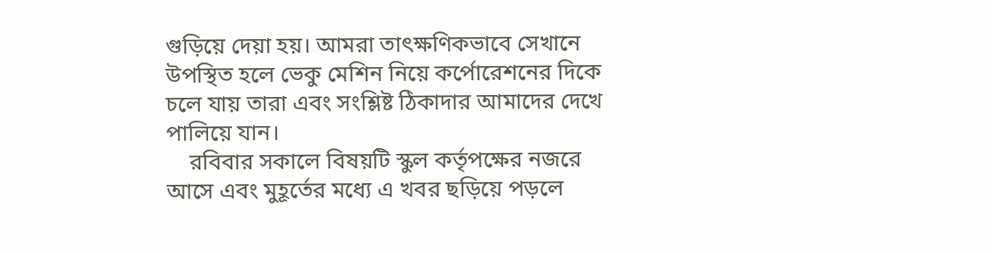গুড়িয়ে দেয়া হয়। আমরা তাৎক্ষণিকভাবে সেখানে উপস্থিত হলে ভেকু মেশিন নিয়ে কর্পোরেশনের দিকে চলে যায় তারা এবং সংশ্লিষ্ট ঠিকাদার আমাদের দেখে পালিয়ে যান।
    রবিবার সকালে বিষয়টি স্কুল কর্তৃপক্ষের নজরে আসে এবং মুহূর্তের মধ্যে এ খবর ছড়িয়ে পড়লে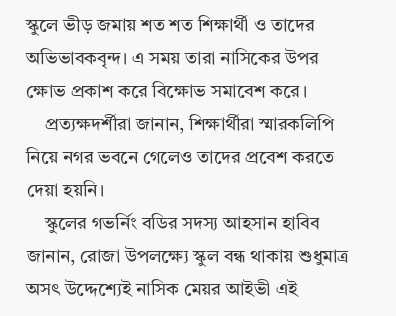স্কুলে ভীড় জমায় শত শত শিক্ষার্থী ও তাদের অভিভাবকবৃন্দ। এ সময় তারা নাসিকের উপর ক্ষোভ প্রকাশ করে বিক্ষোভ সমাবেশ করে।
    প্রত্যক্ষদর্শীরা জানান, শিক্ষার্থীরা স্মারকলিপি নিয়ে নগর ভবনে গেলেও তাদের প্রবেশ করতে দেয়া হয়নি।
    স্কুলের গভর্নিং বডির সদস্য আহসান হাবিব জানান, রোজা উপলক্ষ্যে স্কুল বন্ধ থাকায় শুধুমাত্র অসৎ উদ্দেশ্যেই নাসিক মেয়র আইভী এই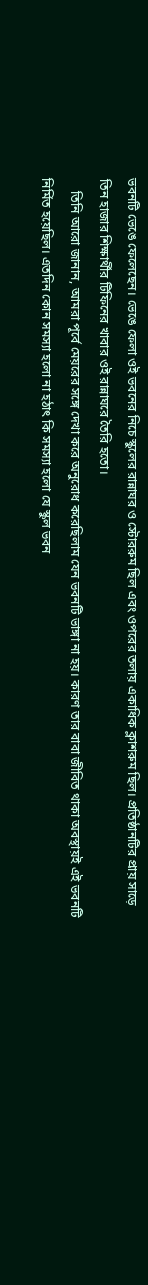ভবনটি ভেঙে ফেলেছেন। ভেঙে ফেলা ওই ভবনের নিচে স্কুলের রান্নাঘর ও স্টোররুম ছিল এবং ওপরের তলায় একাধিক ক্লাশরুম ছিল। প্রতিষ্ঠানটির প্রায় সাড়ে তিন হাজার শিক্ষার্থীর টিফিনের খাবার ওই রান্নাঘরে তৈরি হতো।
    তিনি আরো জানান, আমরা পূর্বে মেয়রের সঙ্গে দেখা করে অনুরোধ করেছিলাম যেন ভবনটি ভাঙ্গা না হয়। কারণ তার বাবা জীবিত থাকা অবস্থায়ই এই ভবনটি নির্মিত হয়েছিল। এতদিন কোন সমস্যা হলো না হঠাৎ কি সমস্যা হলো যে স্কুল ভবন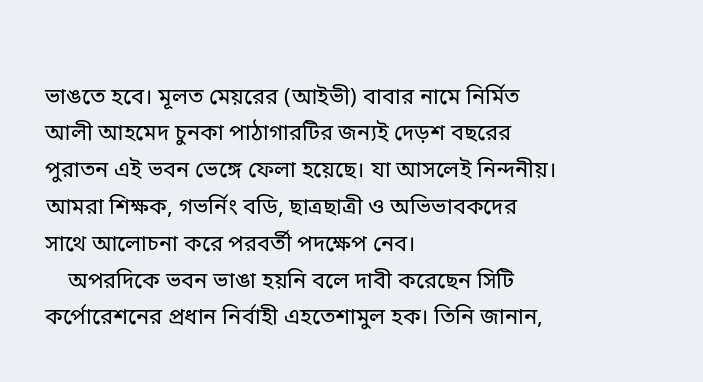ভাঙতে হবে। মূলত মেয়রের (আইভী) বাবার নামে নির্মিত আলী আহমেদ চুনকা পাঠাগারটির জন্যই দেড়শ বছরের পুরাতন এই ভবন ভেঙ্গে ফেলা হয়েছে। যা আসলেই নিন্দনীয়। আমরা শিক্ষক, গভর্নিং বডি, ছাত্রছাত্রী ও অভিভাবকদের সাথে আলোচনা করে পরবর্তী পদক্ষেপ নেব।
    অপরদিকে ভবন ভাঙা হয়নি বলে দাবী করেছেন সিটি কর্পোরেশনের প্রধান নির্বাহী এহতেশামুল হক। তিনি জানান,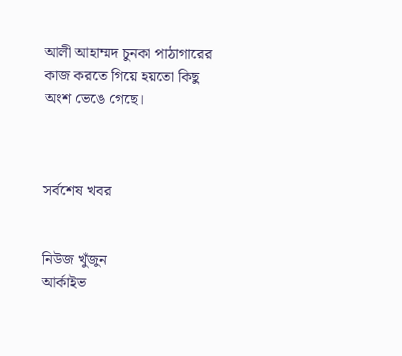আলী আহাম্মদ চুনকা পাঠাগারের কাজ করতে গিয়ে হয়তো কিছু অংশ ভেঙে গেছে।



সর্বশেষ খবর


নিউজ খুঁজুন
আর্কাইভ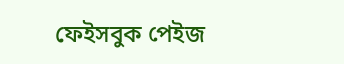ফেইসবুক পেইজ